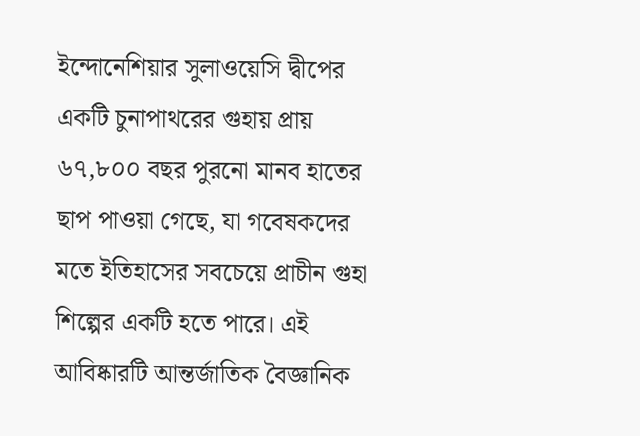ইন্দোনেশিয়ার সুলাওয়েসি দ্বীপের একটি চুনাপাথরের গুহায় প্রায় ৬৭,৮০০ বছর পুরনো মানব হাতের ছাপ পাওয়া গেছে, যা গবেষকদের মতে ইতিহাসের সবচেয়ে প্রাচীন গুহা শিল্পের একটি হতে পারে। এই আবিষ্কারটি আন্তর্জাতিক বৈজ্ঞানিক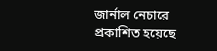জার্নাল নেচারে প্রকাশিত হয়েছে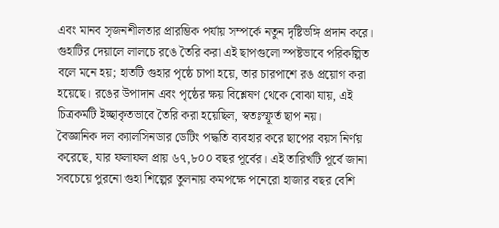এবং মানব সৃজনশীলতার প্রারম্ভিক পর্যায় সম্পর্কে নতুন দৃষ্টিভঙ্গি প্রদান করে।
গুহাটির দেয়ালে লালচে রঙে তৈরি করা এই ছাপগুলো স্পষ্টভাবে পরিকল্পিত বলে মনে হয়; হাতটি গুহার পৃষ্ঠে চাপা হয়ে, তার চারপাশে রঙ প্রয়োগ করা হয়েছে। রঙের উপাদান এবং পৃষ্ঠের ক্ষয় বিশ্লেষণ থেকে বোঝা যায়, এই চিত্রকর্মটি ইচ্ছাকৃতভাবে তৈরি করা হয়েছিল, স্বতঃস্ফূর্ত ছাপ নয়।
বৈজ্ঞানিক দল ক্যালসিনডার ডেটিং পদ্ধতি ব্যবহার করে ছাপের বয়স নির্ণয় করেছে, যার ফলাফল প্রায় ৬৭,৮০০ বছর পূর্বের। এই তারিখটি পূর্বে জানা সবচেয়ে পুরনো গুহা শিল্পের তুলনায় কমপক্ষে পনেরো হাজার বছর বেশি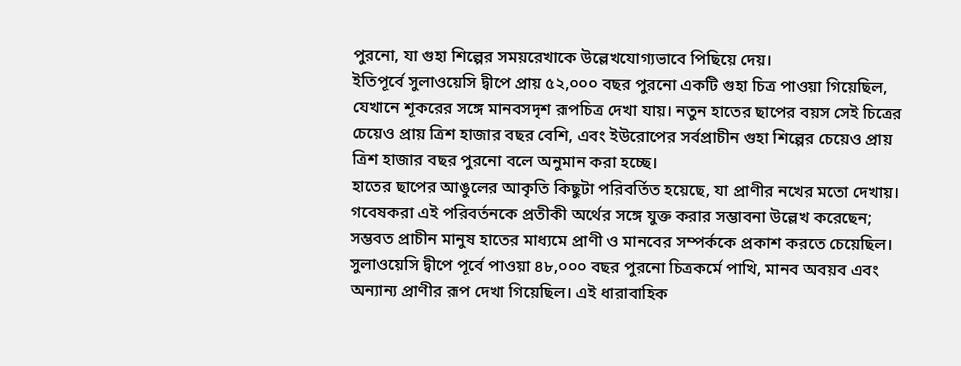পুরনো, যা গুহা শিল্পের সময়রেখাকে উল্লেখযোগ্যভাবে পিছিয়ে দেয়।
ইতিপূর্বে সুলাওয়েসি দ্বীপে প্রায় ৫২,০০০ বছর পুরনো একটি গুহা চিত্র পাওয়া গিয়েছিল, যেখানে শূকরের সঙ্গে মানবসদৃশ রূপচিত্র দেখা যায়। নতুন হাতের ছাপের বয়স সেই চিত্রের চেয়েও প্রায় ত্রিশ হাজার বছর বেশি, এবং ইউরোপের সর্বপ্রাচীন গুহা শিল্পের চেয়েও প্রায় ত্রিশ হাজার বছর পুরনো বলে অনুমান করা হচ্ছে।
হাতের ছাপের আঙুলের আকৃতি কিছুটা পরিবর্তিত হয়েছে, যা প্রাণীর নখের মতো দেখায়। গবেষকরা এই পরিবর্তনকে প্রতীকী অর্থের সঙ্গে যুক্ত করার সম্ভাবনা উল্লেখ করেছেন; সম্ভবত প্রাচীন মানুষ হাতের মাধ্যমে প্রাণী ও মানবের সম্পর্ককে প্রকাশ করতে চেয়েছিল।
সুলাওয়েসি দ্বীপে পূর্বে পাওয়া ৪৮,০০০ বছর পুরনো চিত্রকর্মে পাখি, মানব অবয়ব এবং অন্যান্য প্রাণীর রূপ দেখা গিয়েছিল। এই ধারাবাহিক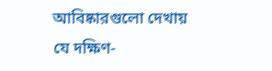আবিষ্কারগুলো দেখায় যে দক্ষিণ-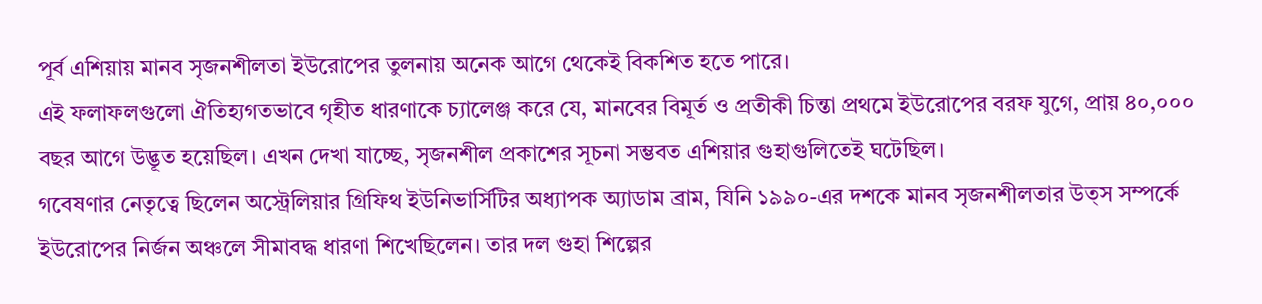পূর্ব এশিয়ায় মানব সৃজনশীলতা ইউরোপের তুলনায় অনেক আগে থেকেই বিকশিত হতে পারে।
এই ফলাফলগুলো ঐতিহ্যগতভাবে গৃহীত ধারণাকে চ্যালেঞ্জ করে যে, মানবের বিমূর্ত ও প্রতীকী চিন্তা প্রথমে ইউরোপের বরফ যুগে, প্রায় ৪০,০০০ বছর আগে উদ্ভূত হয়েছিল। এখন দেখা যাচ্ছে, সৃজনশীল প্রকাশের সূচনা সম্ভবত এশিয়ার গুহাগুলিতেই ঘটেছিল।
গবেষণার নেতৃত্বে ছিলেন অস্ট্রেলিয়ার গ্রিফিথ ইউনিভার্সিটির অধ্যাপক অ্যাডাম ব্রাম, যিনি ১৯৯০-এর দশকে মানব সৃজনশীলতার উত্স সম্পর্কে ইউরোপের নির্জন অঞ্চলে সীমাবদ্ধ ধারণা শিখেছিলেন। তার দল গুহা শিল্পের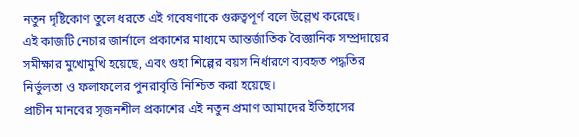নতুন দৃষ্টিকোণ তুলে ধরতে এই গবেষণাকে গুরুত্বপূর্ণ বলে উল্লেখ করেছে।
এই কাজটি নেচার জার্নালে প্রকাশের মাধ্যমে আন্তর্জাতিক বৈজ্ঞানিক সম্প্রদায়ের সমীক্ষার মুখোমুখি হয়েছে, এবং গুহা শিল্পের বয়স নির্ধারণে ব্যবহৃত পদ্ধতির নির্ভুলতা ও ফলাফলের পুনরাবৃত্তি নিশ্চিত করা হয়েছে।
প্রাচীন মানবের সৃজনশীল প্রকাশের এই নতুন প্রমাণ আমাদের ইতিহাসের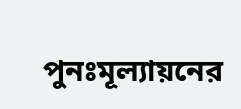পুনঃমূল্যায়নের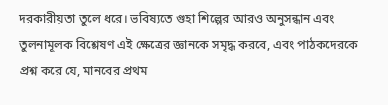দরকারীয়তা তুলে ধরে। ভবিষ্যতে গুহা শিল্পের আরও অনুসন্ধান এবং তুলনামূলক বিশ্লেষণ এই ক্ষেত্রের জ্ঞানকে সমৃদ্ধ করবে, এবং পাঠকদেরকে প্রশ্ন করে যে, মানবের প্রথম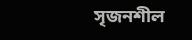সৃজনশীল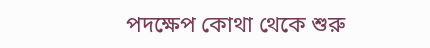পদক্ষেপ কোথা থেকে শুরু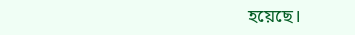হয়েছে।